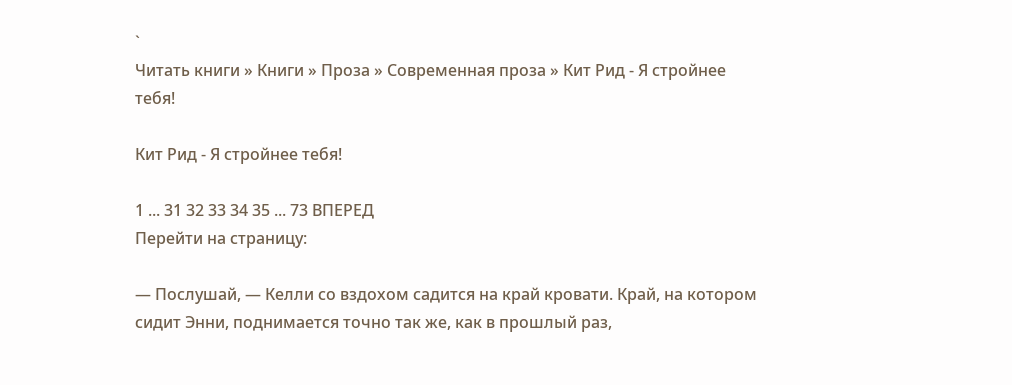`
Читать книги » Книги » Проза » Современная проза » Кит Рид - Я стройнее тебя!

Кит Рид - Я стройнее тебя!

1 ... 31 32 33 34 35 ... 73 ВПЕРЕД
Перейти на страницу:

— Послушай, — Келли со вздохом садится на край кровати. Край, на котором сидит Энни, поднимается точно так же, как в прошлый раз,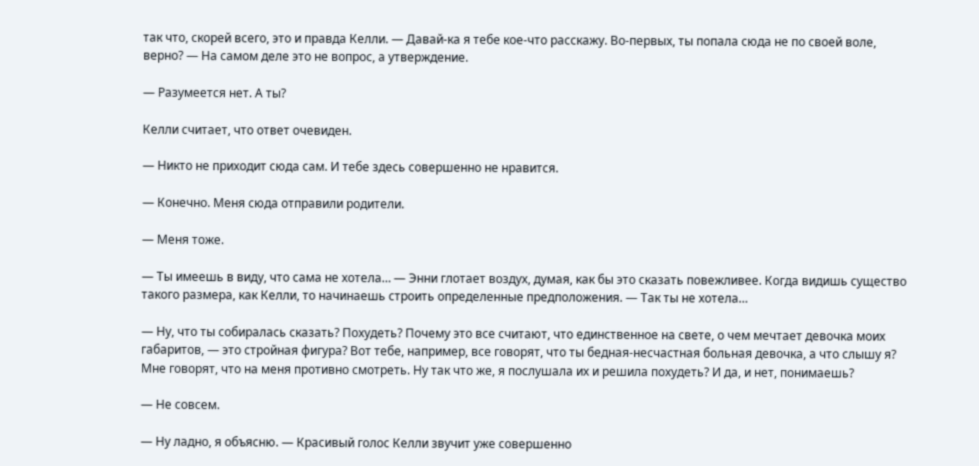так что, скорей всего, это и правда Келли. — Давай-ка я тебе кое-что расскажу. Во-первых, ты попала сюда не по своей воле, верно? — На самом деле это не вопрос, а утверждение.

— Разумеется нет. А ты?

Келли считает, что ответ очевиден.

— Никто не приходит сюда сам. И тебе здесь совершенно не нравится.

— Конечно. Меня сюда отправили родители.

— Меня тоже.

— Ты имеешь в виду, что сама не хотела… — Энни глотает воздух, думая, как бы это сказать повежливее. Когда видишь существо такого размера, как Келли, то начинаешь строить определенные предположения. — Так ты не хотела…

— Ну, что ты собиралась сказать? Похудеть? Почему это все считают, что единственное на свете, о чем мечтает девочка моих габаритов, — это стройная фигура? Вот тебе, например, все говорят, что ты бедная-несчастная больная девочка, а что слышу я? Мне говорят, что на меня противно смотреть. Ну так что же, я послушала их и решила похудеть? И да, и нет, понимаешь?

— Не совсем.

— Ну ладно, я объясню. — Красивый голос Келли звучит уже совершенно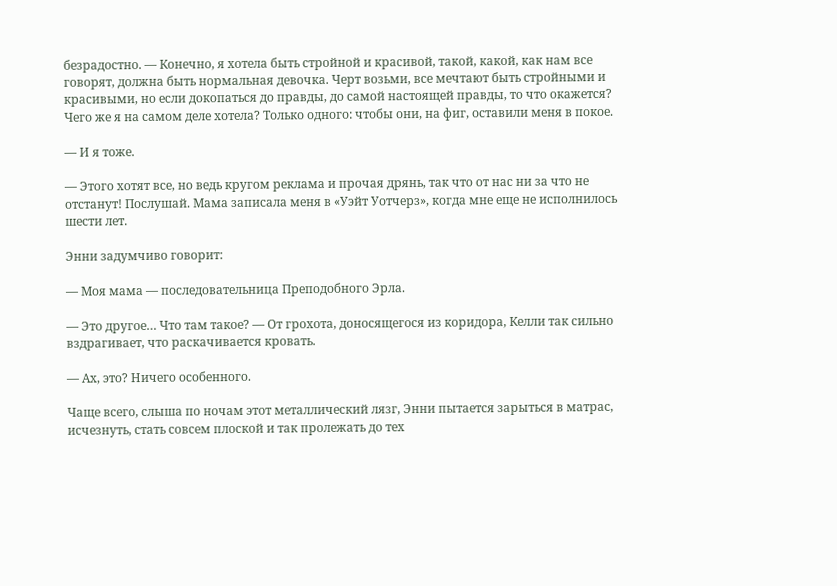безрадостно. — Конечно, я хотела быть стройной и красивой, такой, какой, как нам все говорят, должна быть нормальная девочка. Черт возьми, все мечтают быть стройными и красивыми, но если докопаться до правды, до самой настоящей правды, то что окажется? Чего же я на самом деле хотела? Только одного: чтобы они, на фиг, оставили меня в покое.

— И я тоже.

— Этого хотят все, но ведь кругом реклама и прочая дрянь, так что от нас ни за что не отстанут! Послушай. Мама записала меня в «Уэйт Уотчерз», когда мне еще не исполнилось шести лет.

Энни задумчиво говорит:

— Моя мама — последовательница Преподобного Эрла.

— Это другое… Что там такое? — От грохота, доносящегося из коридора, Келли так сильно вздрагивает, что раскачивается кровать.

— Ах, это? Ничего особенного.

Чаще всего, слыша по ночам этот металлический лязг, Энни пытается зарыться в матрас, исчезнуть, стать совсем плоской и так пролежать до тех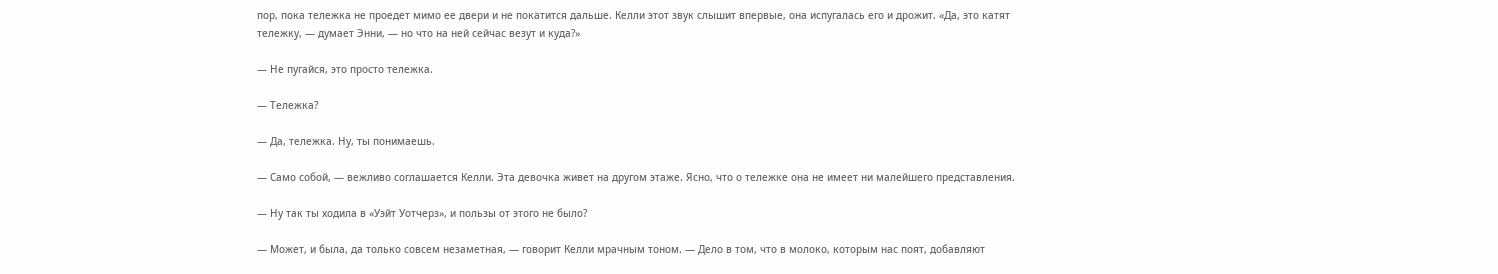пор, пока тележка не проедет мимо ее двери и не покатится дальше. Келли этот звук слышит впервые, она испугалась его и дрожит. «Да, это катят тележку, — думает Энни, — но что на ней сейчас везут и куда?»

— Не пугайся, это просто тележка.

— Тележка?

— Да, тележка. Ну, ты понимаешь.

— Само собой, — вежливо соглашается Келли. Эта девочка живет на другом этаже. Ясно, что о тележке она не имеет ни малейшего представления.

— Ну так ты ходила в «Уэйт Уотчерз», и пользы от этого не было?

— Может, и была, да только совсем незаметная, — говорит Келли мрачным тоном. — Дело в том, что в молоко, которым нас поят, добавляют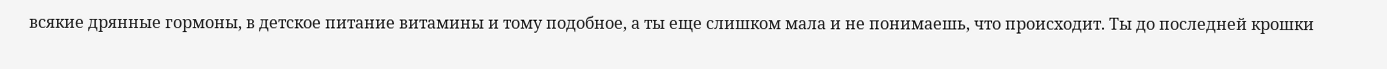всякие дрянные гормоны, в детское питание витамины и тому подобное, а ты еще слишком мала и не понимаешь, что происходит. Ты до последней крошки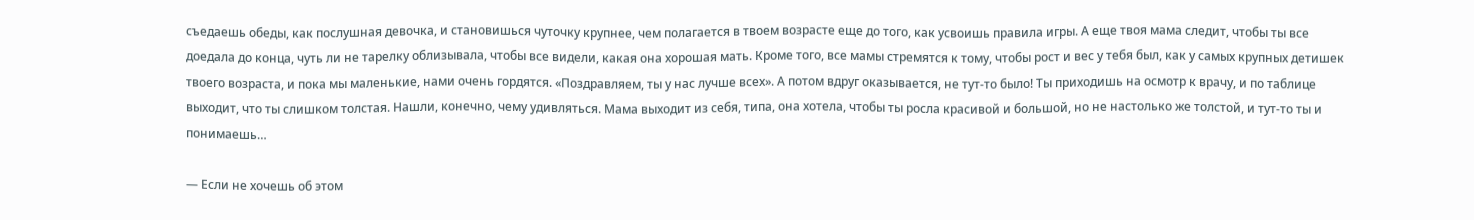съедаешь обеды, как послушная девочка, и становишься чуточку крупнее, чем полагается в твоем возрасте еще до того, как усвоишь правила игры. А еще твоя мама следит, чтобы ты все доедала до конца, чуть ли не тарелку облизывала, чтобы все видели, какая она хорошая мать. Кроме того, все мамы стремятся к тому, чтобы рост и вес у тебя был, как у самых крупных детишек твоего возраста, и пока мы маленькие, нами очень гордятся. «Поздравляем, ты у нас лучше всех». А потом вдруг оказывается, не тут-то было! Ты приходишь на осмотр к врачу, и по таблице выходит, что ты слишком толстая. Нашли, конечно, чему удивляться. Мама выходит из себя, типа, она хотела, чтобы ты росла красивой и большой, но не настолько же толстой, и тут-то ты и понимаешь…

— Если не хочешь об этом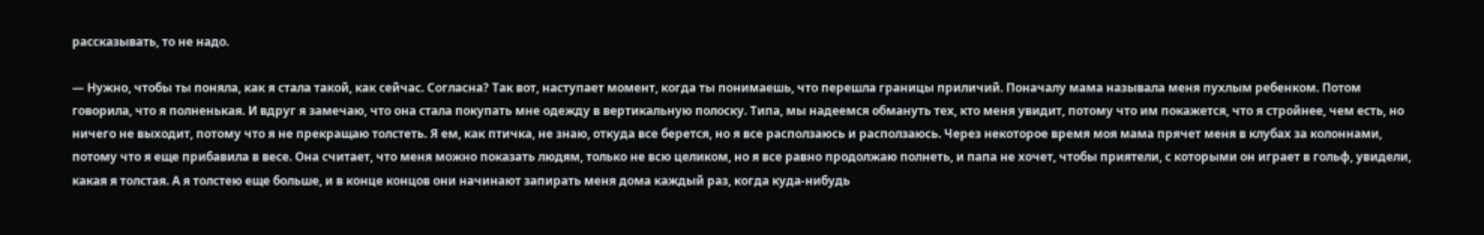рассказывать, то не надо.

— Нужно, чтобы ты поняла, как я стала такой, как сейчас. Согласна? Так вот, наступает момент, когда ты понимаешь, что перешла границы приличий. Поначалу мама называла меня пухлым ребенком. Потом говорила, что я полненькая. И вдруг я замечаю, что она стала покупать мне одежду в вертикальную полоску. Типа, мы надеемся обмануть тех, кто меня увидит, потому что им покажется, что я стройнее, чем есть, но ничего не выходит, потому что я не прекращаю толстеть. Я ем, как птичка, не знаю, откуда все берется, но я все расползаюсь и расползаюсь. Через некоторое время моя мама прячет меня в клубах за колоннами, потому что я еще прибавила в весе. Она считает, что меня можно показать людям, только не всю целиком, но я все равно продолжаю полнеть, и папа не хочет, чтобы приятели, с которыми он играет в гольф, увидели, какая я толстая. А я толстею еще больше, и в конце концов они начинают запирать меня дома каждый раз, когда куда-нибудь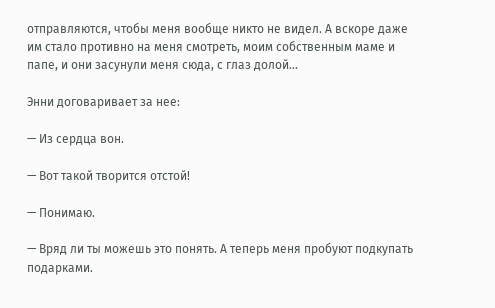отправляются, чтобы меня вообще никто не видел. А вскоре даже им стало противно на меня смотреть, моим собственным маме и папе, и они засунули меня сюда, с глаз долой…

Энни договаривает за нее:

— Из сердца вон.

— Вот такой творится отстой!

— Понимаю.

— Вряд ли ты можешь это понять. А теперь меня пробуют подкупать подарками.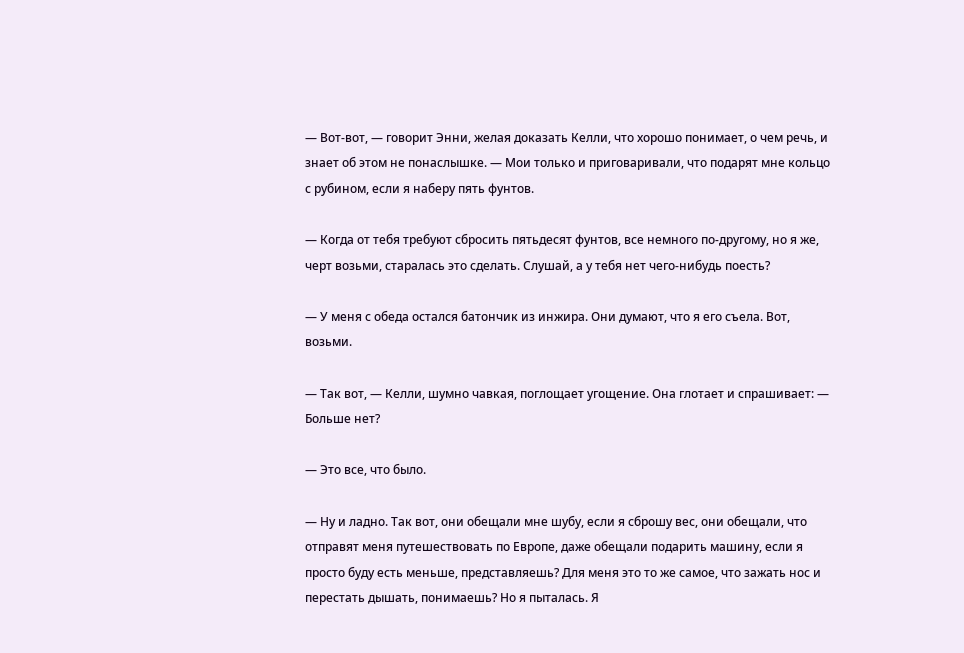— Вот-вот, — говорит Энни, желая доказать Келли, что хорошо понимает, о чем речь, и знает об этом не понаслышке. — Мои только и приговаривали, что подарят мне кольцо с рубином, если я наберу пять фунтов.

— Когда от тебя требуют сбросить пятьдесят фунтов, все немного по-другому, но я же, черт возьми, старалась это сделать. Слушай, а у тебя нет чего-нибудь поесть?

— У меня с обеда остался батончик из инжира. Они думают, что я его съела. Вот, возьми.

— Так вот, — Келли, шумно чавкая, поглощает угощение. Она глотает и спрашивает: — Больше нет?

— Это все, что было.

— Ну и ладно. Так вот, они обещали мне шубу, если я сброшу вес, они обещали, что отправят меня путешествовать по Европе, даже обещали подарить машину, если я просто буду есть меньше, представляешь? Для меня это то же самое, что зажать нос и перестать дышать, понимаешь? Но я пыталась. Я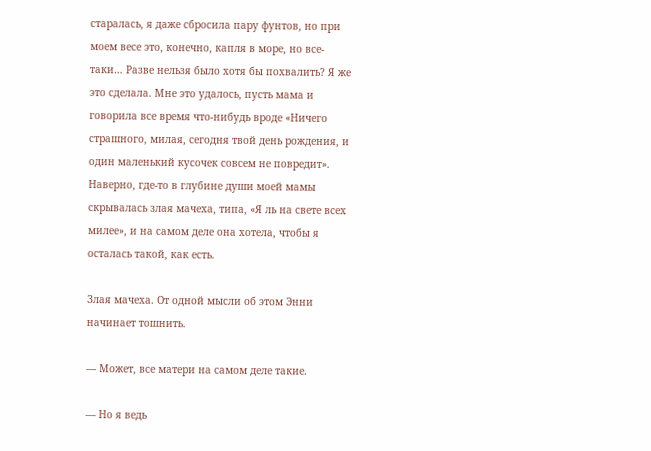старалась, я даже сбросила пару фунтов, но при моем весе это, конечно, капля в море, но все-таки… Разве нельзя было хотя бы похвалить? Я же это сделала. Мне это удалось, пусть мама и говорила все время что-нибудь вроде «Ничего страшного, милая, сегодня твой день рождения, и один маленький кусочек совсем не повредит». Наверно, где-то в глубине души моей мамы скрывалась злая мачеха, типа, «Я ль на свете всех милее», и на самом деле она хотела, чтобы я осталась такой, как есть.

Злая мачеха. От одной мысли об этом Энни начинает тошнить.

— Может, все матери на самом деле такие.

— Но я ведь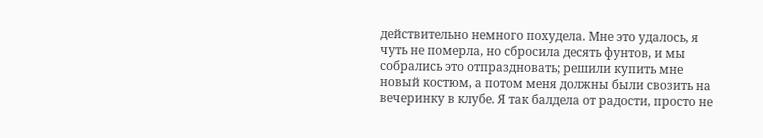действительно немного похудела. Мне это удалось, я чуть не померла, но сбросила десять фунтов, и мы собрались это отпраздновать; решили купить мне новый костюм, а потом меня должны были свозить на вечеринку в клубе. Я так балдела от радости, просто не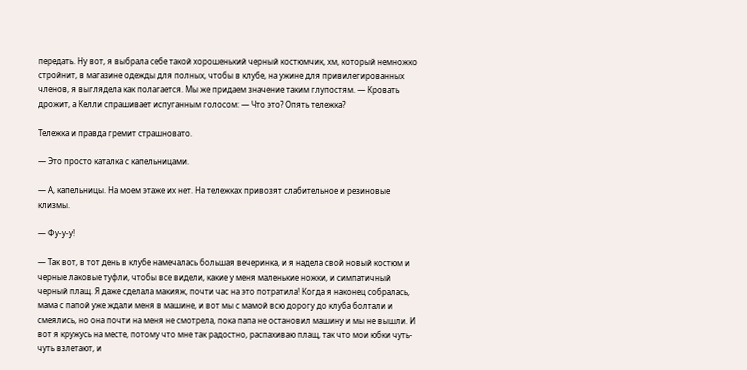передать. Ну вот, я выбрала себе такой хорошенький черный костюмчик, хм, который немножко стройнит, в магазине одежды для полных, чтобы в клубе, на ужине для привилегированных членов, я выглядела как полагается. Мы же придаем значение таким глупостям. — Кровать дрожит, а Келли спрашивает испуганным голосом: — Что это? Опять тележка?

Тележка и правда гремит страшновато.

— Это просто каталка с капельницами.

— А, капельницы. На моем этаже их нет. На тележках привозят слабительное и резиновые клизмы.

— Фу-у-у!

— Так вот, в тот день в клубе намечалась большая вечеринка, и я надела свой новый костюм и черные лаковые туфли, чтобы все видели, какие у меня маленькие ножки, и симпатичный черный плащ. Я даже сделала макияж, почти час на это потратила! Когда я наконец собралась, мама с папой уже ждали меня в машине, и вот мы с мамой всю дорогу до клуба болтали и смеялись, но она почти на меня не смотрела, пока папа не остановил машину и мы не вышли. И вот я кружусь на месте, потому что мне так радостно, распахиваю плащ, так что мои юбки чуть-чуть взлетают, и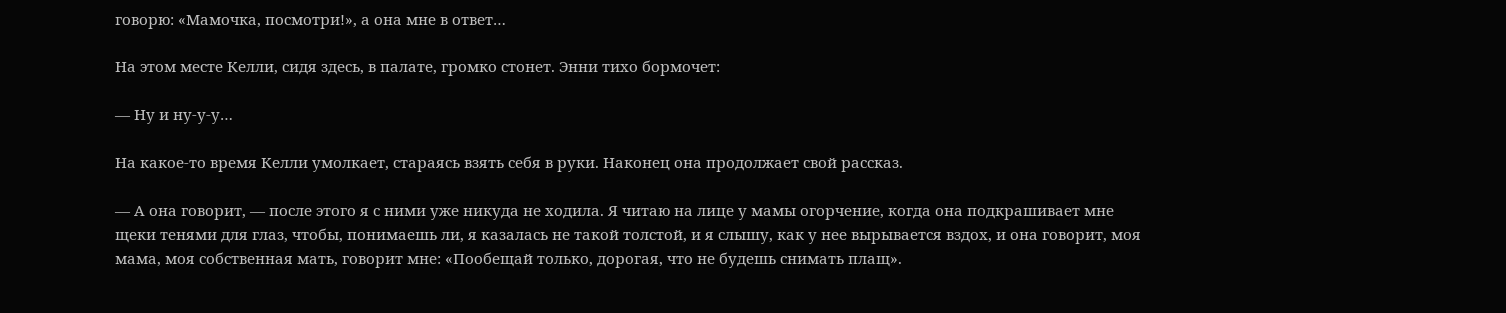говорю: «Мамочка, посмотри!», а она мне в ответ…

На этом месте Келли, сидя здесь, в палате, громко стонет. Энни тихо бормочет:

— Ну и ну-у-у…

На какое-то время Келли умолкает, стараясь взять себя в руки. Наконец она продолжает свой рассказ.

— А она говорит, — после этого я с ними уже никуда не ходила. Я читаю на лице у мамы огорчение, когда она подкрашивает мне щеки тенями для глаз, чтобы, понимаешь ли, я казалась не такой толстой, и я слышу, как у нее вырывается вздох, и она говорит, моя мама, моя собственная мать, говорит мне: «Пообещай только, дорогая, что не будешь снимать плащ».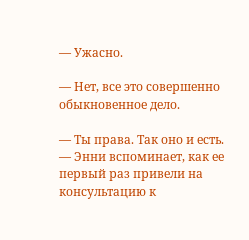— Ужасно.

— Нет, все это совершенно обыкновенное дело.

— Ты права. Так оно и есть. — Энни вспоминает, как ее первый раз привели на консультацию к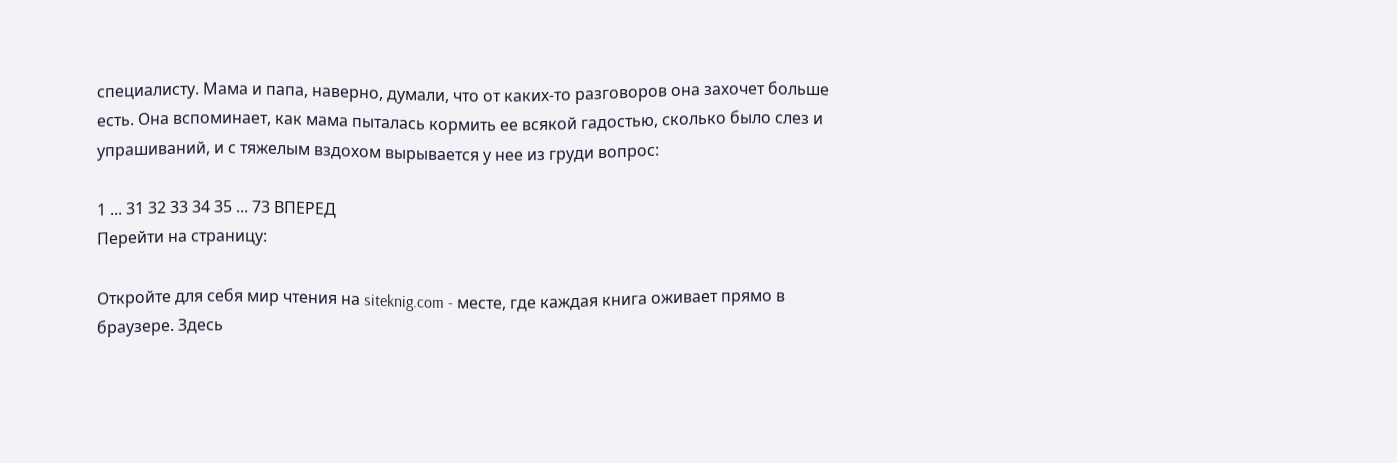специалисту. Мама и папа, наверно, думали, что от каких-то разговоров она захочет больше есть. Она вспоминает, как мама пыталась кормить ее всякой гадостью, сколько было слез и упрашиваний, и с тяжелым вздохом вырывается у нее из груди вопрос:

1 ... 31 32 33 34 35 ... 73 ВПЕРЕД
Перейти на страницу:

Откройте для себя мир чтения на siteknig.com - месте, где каждая книга оживает прямо в браузере. Здесь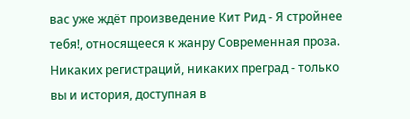вас уже ждёт произведение Кит Рид - Я стройнее тебя!, относящееся к жанру Современная проза. Никаких регистраций, никаких преград - только вы и история, доступная в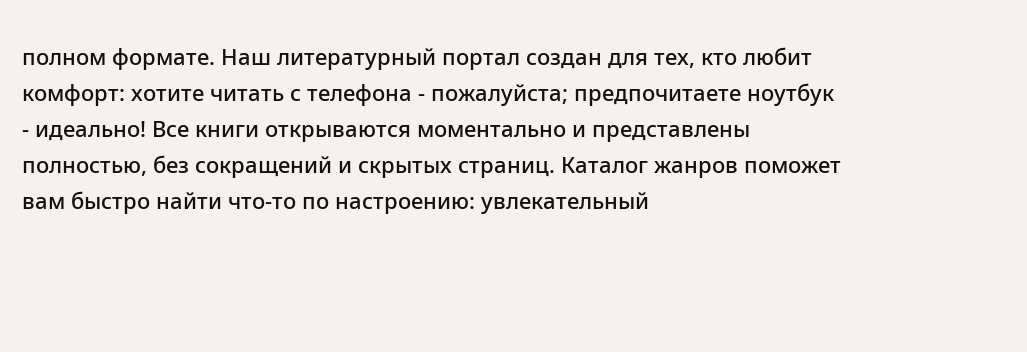полном формате. Наш литературный портал создан для тех, кто любит комфорт: хотите читать с телефона - пожалуйста; предпочитаете ноутбук - идеально! Все книги открываются моментально и представлены полностью, без сокращений и скрытых страниц. Каталог жанров поможет вам быстро найти что-то по настроению: увлекательный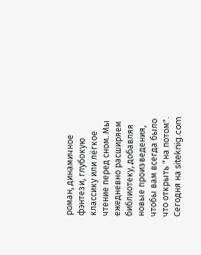роман, динамичное фэнтези, глубокую классику или лёгкое чтение перед сном. Мы ежедневно расширяем библиотеку, добавляя новые произведения, чтобы вам всегда было что открыть "на потом". Сегодня на siteknig.com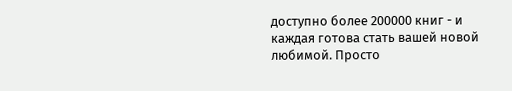доступно более 200000 книг - и каждая готова стать вашей новой любимой. Просто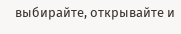выбирайте, открывайте и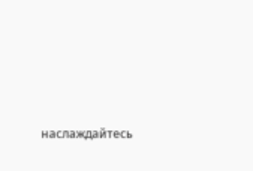наслаждайтесь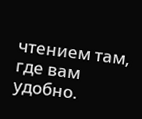чтением там, где вам удобно.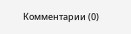Комментарии (0)